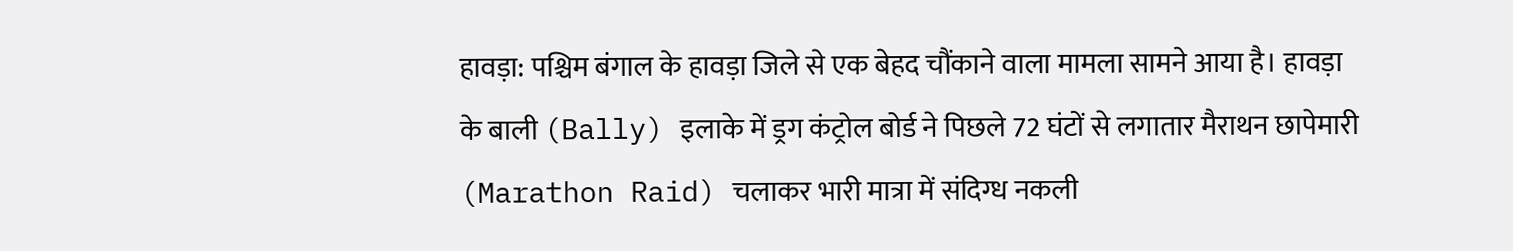हावड़ा: पश्चिम बंगाल के हावड़ा जिले से एक बेहद चौंकाने वाला मामला सामने आया है। हावड़ा के बाली (Bally) इलाके में ड्रग कंट्रोल बोर्ड ने पिछले 72 घंटों से लगातार मैराथन छापेमारी (Marathon Raid) चलाकर भारी मात्रा में संदिग्ध नकली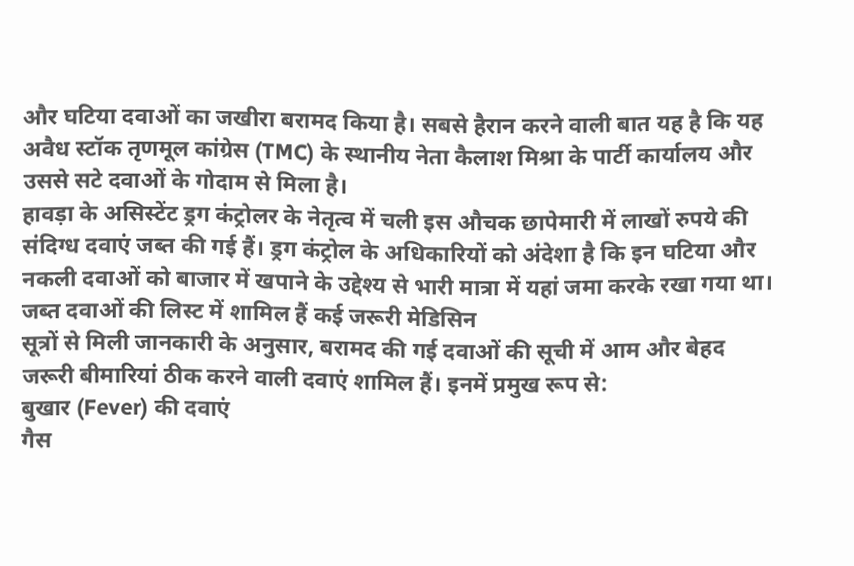और घटिया दवाओं का जखीरा बरामद किया है। सबसे हैरान करने वाली बात यह है कि यह अवैध स्टॉक तृणमूल कांग्रेस (TMC) के स्थानीय नेता कैलाश मिश्रा के पार्टी कार्यालय और उससे सटे दवाओं के गोदाम से मिला है।
हावड़ा के असिस्टेंट ड्रग कंट्रोलर के नेतृत्व में चली इस औचक छापेमारी में लाखों रुपये की संदिग्ध दवाएं जब्त की गई हैं। ड्रग कंट्रोल के अधिकारियों को अंदेशा है कि इन घटिया और नकली दवाओं को बाजार में खपाने के उद्देश्य से भारी मात्रा में यहां जमा करके रखा गया था।
जब्त दवाओं की लिस्ट में शामिल हैं कई जरूरी मेडिसिन
सूत्रों से मिली जानकारी के अनुसार, बरामद की गई दवाओं की सूची में आम और बेहद जरूरी बीमारियां ठीक करने वाली दवाएं शामिल हैं। इनमें प्रमुख रूप से:
बुखार (Fever) की दवाएं
गैस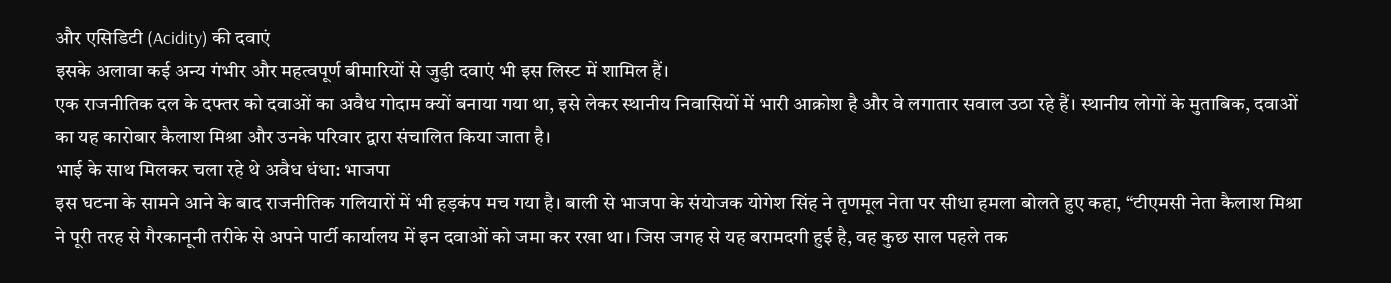और एसिडिटी (Acidity) की दवाएं
इसके अलावा कई अन्य गंभीर और महत्वपूर्ण बीमारियों से जुड़ी दवाएं भी इस लिस्ट में शामिल हैं।
एक राजनीतिक दल के दफ्तर को दवाओं का अवैध गोदाम क्यों बनाया गया था, इसे लेकर स्थानीय निवासियों में भारी आक्रोश है और वे लगातार सवाल उठा रहे हैं। स्थानीय लोगों के मुताबिक, दवाओं का यह कारोबार कैलाश मिश्रा और उनके परिवार द्वारा संचालित किया जाता है।
भाई के साथ मिलकर चला रहे थे अवैध धंधा: भाजपा
इस घटना के सामने आने के बाद राजनीतिक गलियारों में भी हड़कंप मच गया है। बाली से भाजपा के संयोजक योगेश सिंह ने तृणमूल नेता पर सीधा हमला बोलते हुए कहा, “टीएमसी नेता कैलाश मिश्रा ने पूरी तरह से गैरकानूनी तरीके से अपने पार्टी कार्यालय में इन दवाओं को जमा कर रखा था। जिस जगह से यह बरामदगी हुई है, वह कुछ साल पहले तक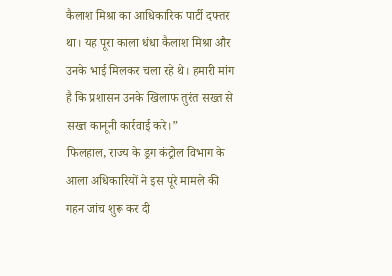कैलाश मिश्रा का आधिकारिक पार्टी दफ्तर था। यह पूरा काला धंधा कैलाश मिश्रा और उनके भाई मिलकर चला रहे थे। हमारी मांग है कि प्रशासन उनके खिलाफ तुरंत सख्त से सख्त कानूनी कार्रवाई करे।”
फिलहाल, राज्य के ड्रग कंट्रोल विभाग के आला अधिकारियों ने इस पूरे मामले की गहन जांच शुरू कर दी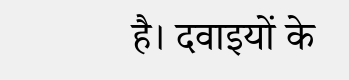है। दवाइयों के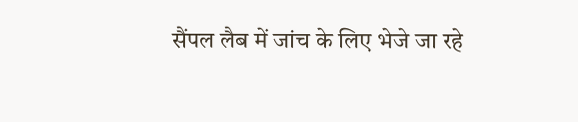सैंपल लैब में जांच के लिए भेजे जा रहे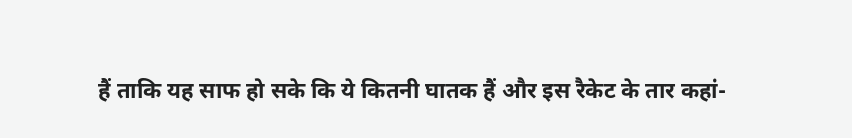हैं ताकि यह साफ हो सके कि ये कितनी घातक हैं और इस रैकेट के तार कहां-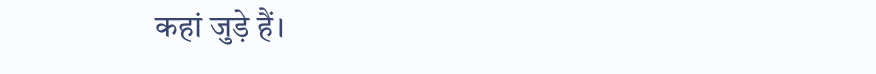कहां जुड़े हैं।